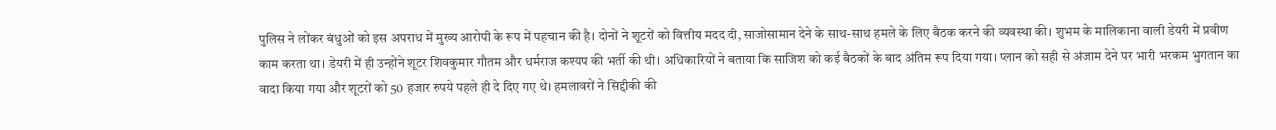पुलिस ने लोंकर बंधुओं को इस अपराध में मुख्य आरोपी के रूप में पहचान की है। दोनों ने शूटरों को वित्तीय मदद दी, साजोसामान देने के साथ-साथ हमले के लिए बैठक करने की व्यवस्था की। शुभम के मालिकाना वाली डेयरी में प्रवीण काम करता था। डेयरी में ही उन्होंने शूटर शिवकुमार गौतम और धर्मराज कश्यप की भर्ती की थी। अधिकारियों ने बताया कि साजिश को कई बैठकों के बाद अंतिम रूप दिया गया। प्लान को सही से अंजाम देने पर भारी भरकम भुगतान का वादा किया गया और शूटरों को 50 हजार रुपये पहले ही दे दिए गए थे। हमलावरों ने सिद्दीकी की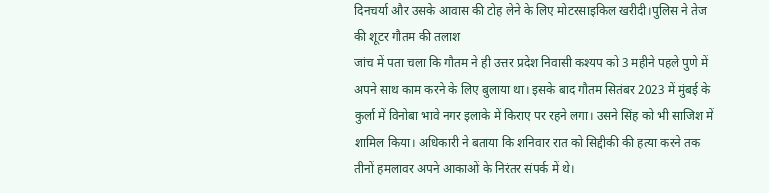दिनचर्या और उसके आवास की टोह लेने के लिए मोटरसाइकिल खरीदी।पुलिस ने तेज की शूटर गौतम की तलाश
जांच में पता चला कि गौतम ने ही उत्तर प्रदेश निवासी कश्यप को 3 महीने पहले पुणे में अपने साथ काम करने के लिए बुलाया था। इसके बाद गौतम सितंबर 2023 में मुंबई के कुर्ला में विनोबा भावे नगर इलाके में किराए पर रहने लगा। उसने सिंह को भी साजिश में शामिल किया। अधिकारी ने बताया कि शनिवार रात को सिद्दीकी की हत्या करने तक तीनों हमलावर अपने आकाओं के निरंतर संपर्क में थे।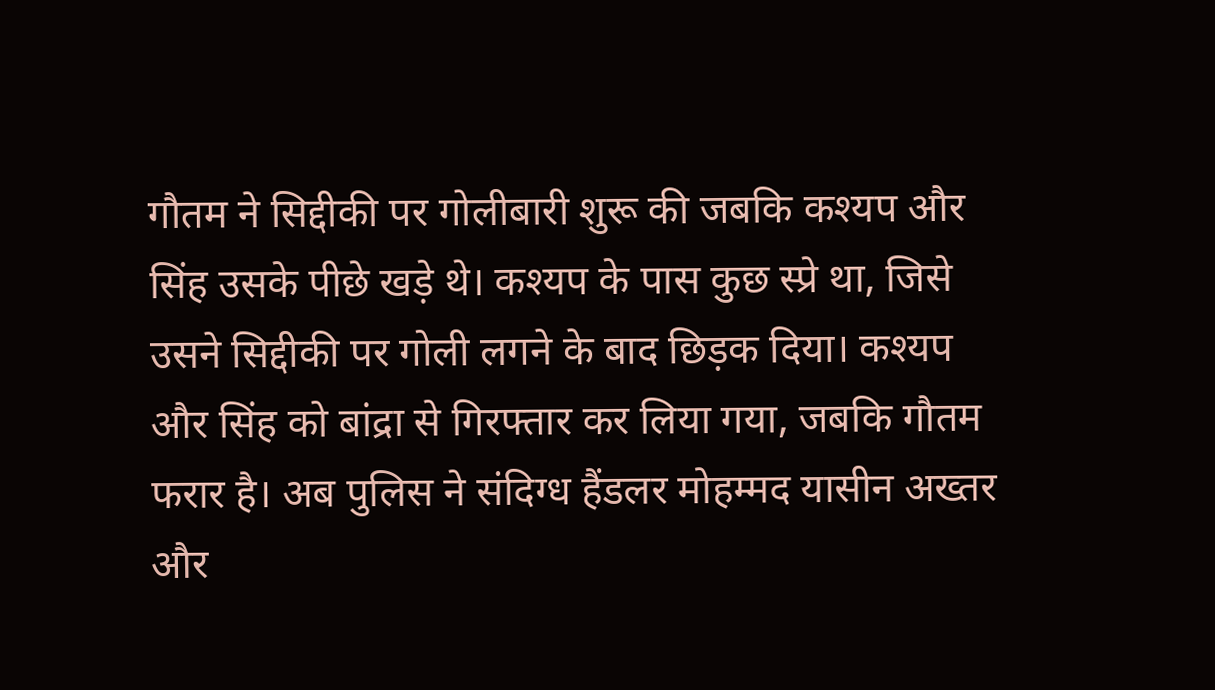गौतम ने सिद्दीकी पर गोलीबारी शुरू की जबकि कश्यप और सिंह उसके पीछे खड़े थे। कश्यप के पास कुछ स्प्रे था, जिसे उसने सिद्दीकी पर गोली लगने के बाद छिड़क दिया। कश्यप और सिंह को बांद्रा से गिरफ्तार कर लिया गया, जबकि गौतम फरार है। अब पुलिस ने संदिग्ध हैंडलर मोहम्मद यासीन अख्तर और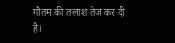गौतम की तलाश तेज कर दी है।